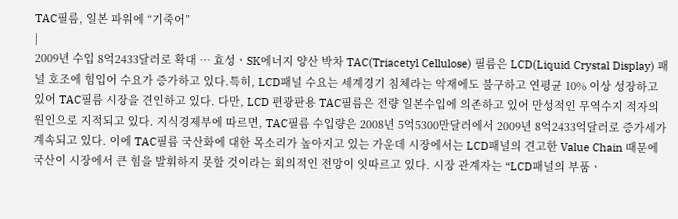TAC필름, 일본 파워에 “기죽어”
|
2009년 수입 8억2433달러로 확대 … 효성ㆍSK에너지 양산 박차 TAC(Triacetyl Cellulose) 필름은 LCD(Liquid Crystal Display) 패널 호조에 힘입어 수요가 증가하고 있다.특히, LCD패널 수요는 세계경기 침체라는 악재에도 불구하고 연평균 10% 이상 성장하고 있어 TAC필름 시장을 견인하고 있다. 다만, LCD 편광판용 TAC필름은 전량 일본수입에 의존하고 있어 만성적인 무역수지 적자의 원인으로 지적되고 있다. 지식경제부에 따르면, TAC필름 수입량은 2008년 5억5300만달러에서 2009년 8억2433억달러로 증가세가 계속되고 있다. 이에 TAC필름 국산화에 대한 목소리가 높아지고 있는 가운데 시장에서는 LCD패널의 견고한 Value Chain 때문에 국산이 시장에서 큰 힘을 발휘하지 못할 것이라는 회의적인 전망이 잇따르고 있다. 시장 관계자는 “LCD패널의 부품ㆍ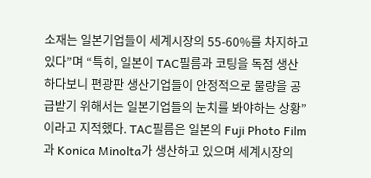소재는 일본기업들이 세계시장의 55-60%를 차지하고 있다”며 “특히, 일본이 TAC필름과 코팅을 독점 생산하다보니 편광판 생산기업들이 안정적으로 물량을 공급받기 위해서는 일본기업들의 눈치를 봐야하는 상황”이라고 지적했다. TAC필름은 일본의 Fuji Photo Film과 Konica Minolta가 생산하고 있으며 세계시장의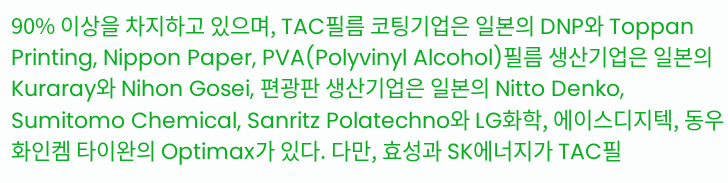90% 이상을 차지하고 있으며, TAC필름 코팅기업은 일본의 DNP와 Toppan Printing, Nippon Paper, PVA(Polyvinyl Alcohol)필름 생산기업은 일본의 Kuraray와 Nihon Gosei, 편광판 생산기업은 일본의 Nitto Denko, Sumitomo Chemical, Sanritz Polatechno와 LG화학, 에이스디지텍, 동우화인켐 타이완의 Optimax가 있다. 다만, 효성과 SK에너지가 TAC필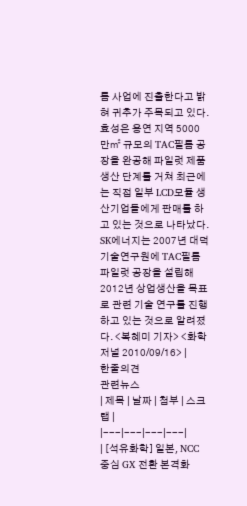름 사업에 진출한다고 밝혀 귀추가 주목되고 있다. 효성은 용연 지역 5000만㎡ 규모의 TAC필름 공장을 완공해 파일럿 제품 생산 단계를 거쳐 최근에는 직접 일부 LCD모듈 생산기업들에게 판매를 하고 있는 것으로 나타났다. SK에너지는 2007년 대덕기술연구원에 TAC필름 파일럿 공장을 설립해 2012년 상업생산을 목표로 관련 기술 연구를 진행하고 있는 것으로 알려졌다. <복혜미 기자> <화학저널 2010/09/16> |
한줄의견
관련뉴스
| 제목 | 날짜 | 첨부 | 스크랩 |
|---|---|---|---|
| [석유화학] 일본, NCC 중심 GX 전환 본격화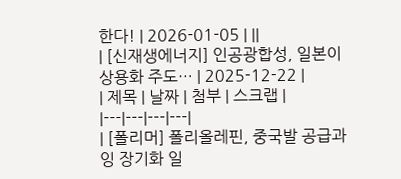한다! | 2026-01-05 | ||
| [신재생에너지] 인공광합성, 일본이 상용화 주도… | 2025-12-22 |
| 제목 | 날짜 | 첨부 | 스크랩 |
|---|---|---|---|
| [폴리머] 폴리올레핀, 중국발 공급과잉 장기화 일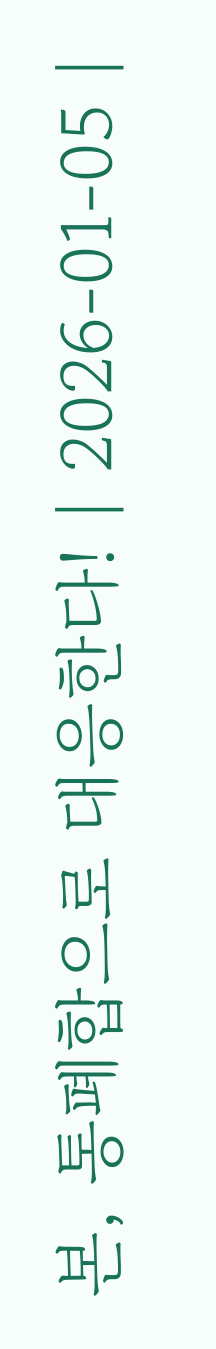본, 통폐합으로 대응한다! | 2026-01-05 |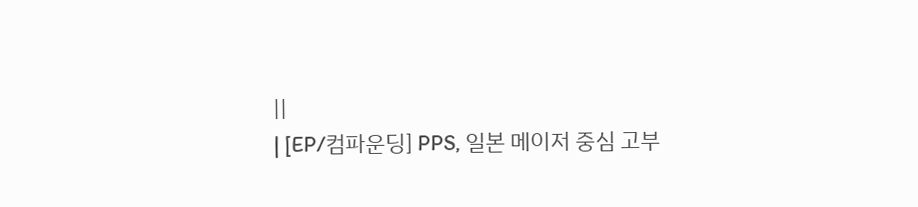||
| [EP/컴파운딩] PPS, 일본 메이저 중심 고부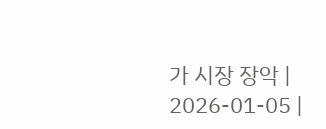가 시장 장악 | 2026-01-05 |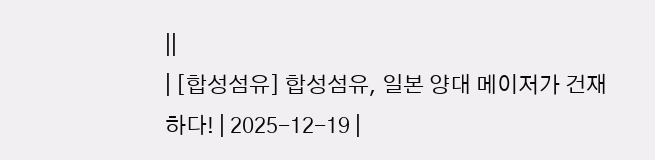||
| [합성섬유] 합성섬유, 일본 양대 메이저가 건재하다! | 2025-12-19 |